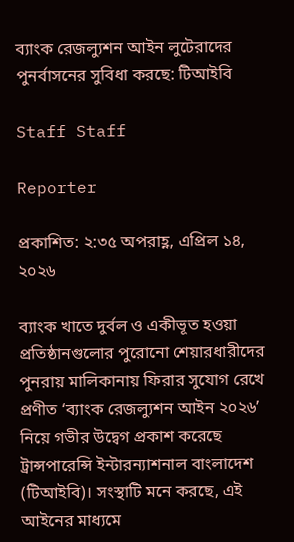ব্যাংক রেজল্যুশন আইন লুটেরাদের পুনর্বাসনের সুবিধা করছে: টিআইবি

Staff Staff

Reporter

প্রকাশিত: ২:৩৫ অপরাহ্ণ, এপ্রিল ১৪, ২০২৬

ব্যাংক খাতে দুর্বল ও একীভূত হওয়া প্রতিষ্ঠানগুলোর পুরোনো শেয়ারধারীদের পুনরায় মালিকানায় ফিরার সুযোগ রেখে প্রণীত ‘ব্যাংক রেজল্যুশন আইন ২০২৬’ নিয়ে গভীর উদ্বেগ প্রকাশ করেছে ট্রান্সপারেন্সি ইন্টারন্যাশনাল বাংলাদেশ (টিআইবি)। সংস্থাটি মনে করছে, এই আইনের মাধ্যমে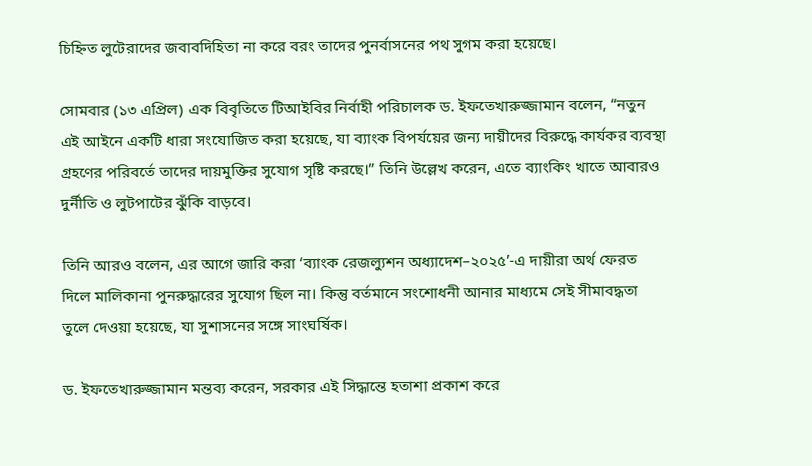চিহ্নিত লুটেরাদের জবাবদিহিতা না করে বরং তাদের পুনর্বাসনের পথ সুগম করা হয়েছে।

সোমবার (১৩ এপ্রিল) এক বিবৃতিতে টিআইবির নির্বাহী পরিচালক ড. ইফতেখারুজ্জামান বলেন, “নতুন এই আইনে একটি ধারা সংযোজিত করা হয়েছে, যা ব্যাংক বিপর্যয়ের জন্য দায়ীদের বিরুদ্ধে কার্যকর ব্যবস্থা গ্রহণের পরিবর্তে তাদের দায়মুক্তির সুযোগ সৃষ্টি করছে।” তিনি উল্লেখ করেন, এতে ব্যাংকিং খাতে আবারও দুর্নীতি ও লুটপাটের ঝুঁকি বাড়বে।

তিনি আরও বলেন, এর আগে জারি করা ‘ব্যাংক রেজল্যুশন অধ্যাদেশ–২০২৫’-এ দায়ীরা অর্থ ফেরত দিলে মালিকানা পুনরুদ্ধারের সুযোগ ছিল না। কিন্তু বর্তমানে সংশোধনী আনার মাধ্যমে সেই সীমাবদ্ধতা তুলে দেওয়া হয়েছে, যা সুশাসনের সঙ্গে সাংঘর্ষিক।

ড. ইফতেখারুজ্জামান মন্তব্য করেন, সরকার এই সিদ্ধান্তে হতাশা প্রকাশ করে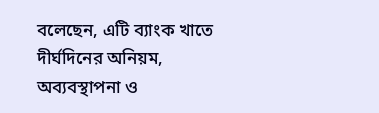বলেছেন, এটি ব্যাংক খাতে দীর্ঘদিনের অনিয়ম, অব্যবস্থাপনা ও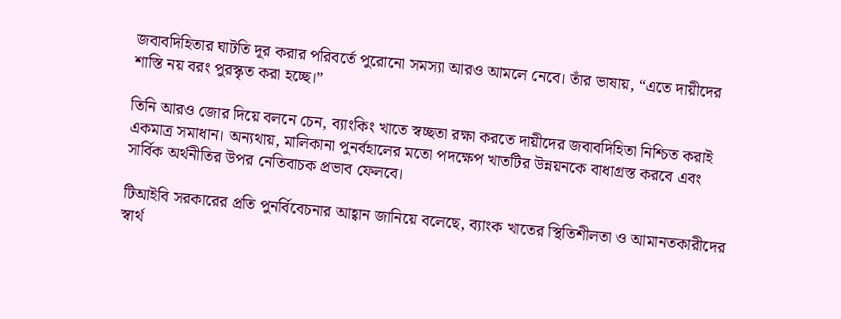জবাবদিহিতার ঘাটতি দূর করার পরিবর্তে পুরোনো সমস্যা আরও আমলে নেবে। তাঁর ভাষায়, “এতে দায়ীদের শাস্তি নয় বরং পুরস্কৃত করা হচ্ছে।”

তিনি আরও জোর দিয়ে বলনে চেন, ব্যাংকিং খাতে স্বচ্ছতা রক্ষা করতে দায়ীদের জবাবদিহিতা নিশ্চিত করাই একমাত্র সমাধান। অন্যথায়, মালিকানা পুনর্বহালের মতো পদক্ষেপ খাতটির উন্নয়নকে বাধাগ্রস্ত করবে এবং সার্বিক অর্থনীতির উপর নেতিবাচক প্রভাব ফেলবে।

টিআইবি সরকারের প্রতি পুনর্বিবেচনার আহ্বান জানিয়ে বলেছে, ব্যাংক খাতের স্থিতিশীলতা ও আমানতকারীদের স্বার্থ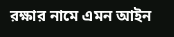রক্ষার নামে এমন আইন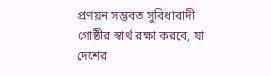প্রণয়ন সম্ভবত সুবিধাবাদী গোষ্ঠীর স্বার্থ রক্ষা করবে, যা দেশের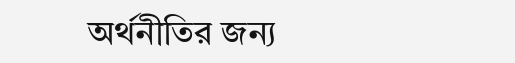অর্থনীতির জন্য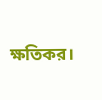ক্ষতিকর।